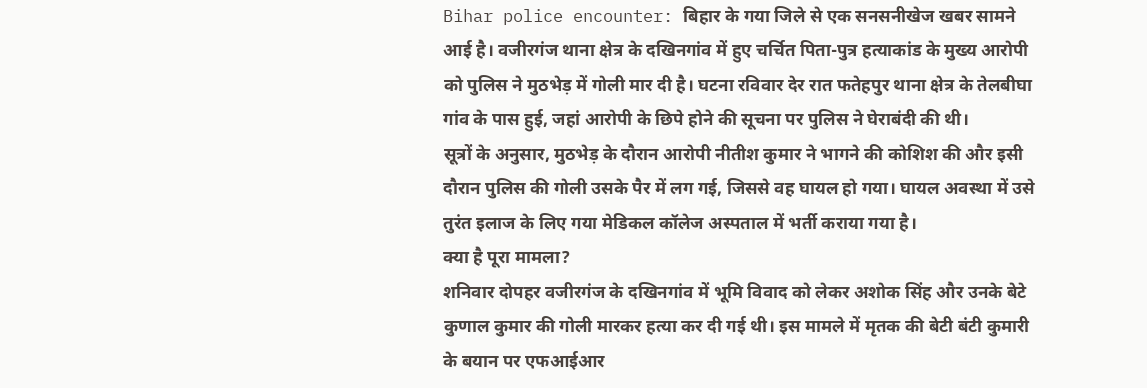Bihar police encounter: बिहार के गया जिले से एक सनसनीखेज खबर सामने आई है। वजीरगंज थाना क्षेत्र के दखिनगांव में हुए चर्चित पिता-पुत्र हत्याकांड के मुख्य आरोपी को पुलिस ने मुठभेड़ में गोली मार दी है। घटना रविवार देर रात फतेहपुर थाना क्षेत्र के तेलबीघा गांव के पास हुई, जहां आरोपी के छिपे होने की सूचना पर पुलिस ने घेराबंदी की थी।
सूत्रों के अनुसार, मुठभेड़ के दौरान आरोपी नीतीश कुमार ने भागने की कोशिश की और इसी दौरान पुलिस की गोली उसके पैर में लग गई, जिससे वह घायल हो गया। घायल अवस्था में उसे तुरंत इलाज के लिए गया मेडिकल कॉलेज अस्पताल में भर्ती कराया गया है।
क्या है पूरा मामला?
शनिवार दोपहर वजीरगंज के दखिनगांव में भूमि विवाद को लेकर अशोक सिंह और उनके बेटे कुणाल कुमार की गोली मारकर हत्या कर दी गई थी। इस मामले में मृतक की बेटी बंटी कुमारी के बयान पर एफआईआर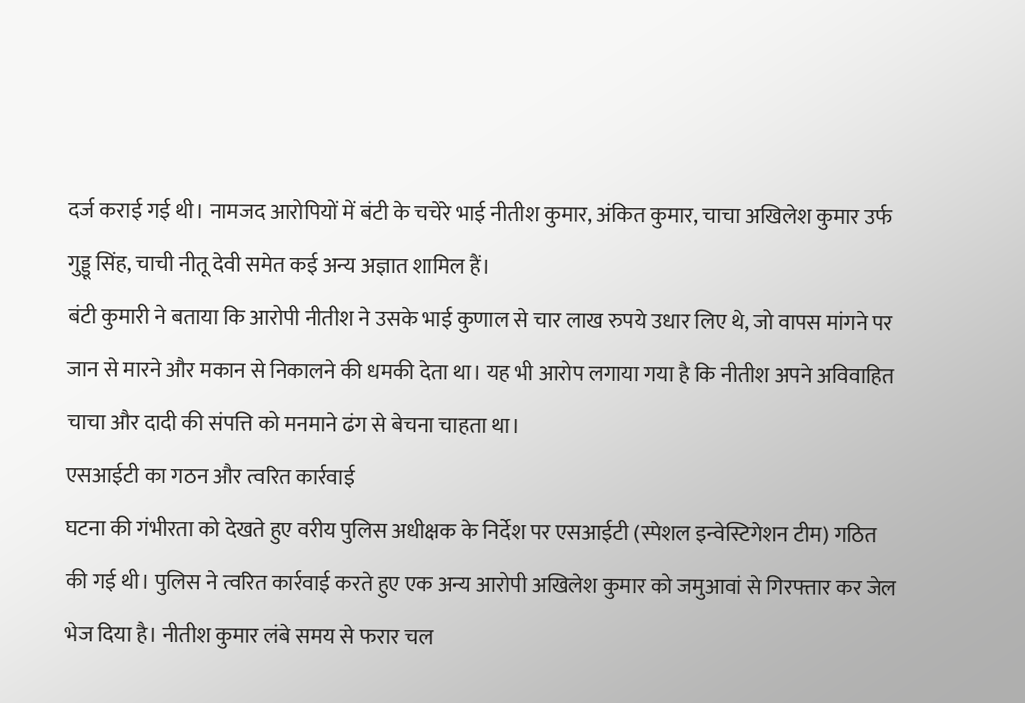दर्ज कराई गई थी। नामजद आरोपियों में बंटी के चचेरे भाई नीतीश कुमार, अंकित कुमार, चाचा अखिलेश कुमार उर्फ गुड्डू सिंह, चाची नीतू देवी समेत कई अन्य अज्ञात शामिल हैं।
बंटी कुमारी ने बताया कि आरोपी नीतीश ने उसके भाई कुणाल से चार लाख रुपये उधार लिए थे, जो वापस मांगने पर जान से मारने और मकान से निकालने की धमकी देता था। यह भी आरोप लगाया गया है कि नीतीश अपने अविवाहित चाचा और दादी की संपत्ति को मनमाने ढंग से बेचना चाहता था।
एसआईटी का गठन और त्वरित कार्रवाई
घटना की गंभीरता को देखते हुए वरीय पुलिस अधीक्षक के निर्देश पर एसआईटी (स्पेशल इन्वेस्टिगेशन टीम) गठित की गई थी। पुलिस ने त्वरित कार्रवाई करते हुए एक अन्य आरोपी अखिलेश कुमार को जमुआवां से गिरफ्तार कर जेल भेज दिया है। नीतीश कुमार लंबे समय से फरार चल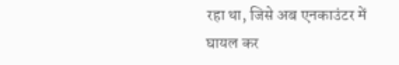रहा था, जिसे अब एनकाउंटर में घायल कर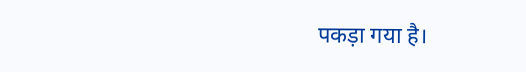पकड़ा गया है।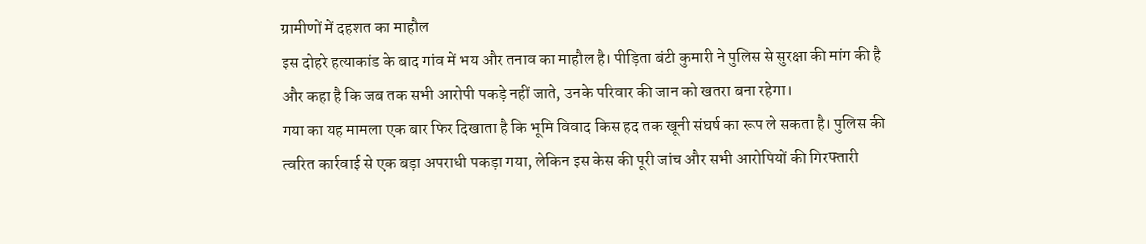ग्रामीणों में दहशत का माहौल
इस दोहरे हत्याकांड के बाद गांव में भय और तनाव का माहौल है। पीड़िता बंटी कुमारी ने पुलिस से सुरक्षा की मांग की है और कहा है कि जब तक सभी आरोपी पकड़े नहीं जाते, उनके परिवार की जान को खतरा बना रहेगा।
गया का यह मामला एक बार फिर दिखाता है कि भूमि विवाद किस हद तक खूनी संघर्ष का रूप ले सकता है। पुलिस की त्वरित कार्रवाई से एक बड़ा अपराधी पकड़ा गया, लेकिन इस केस की पूरी जांच और सभी आरोपियों की गिरफ्तारी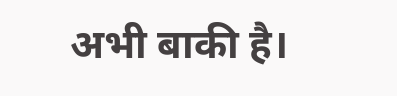अभी बाकी है।